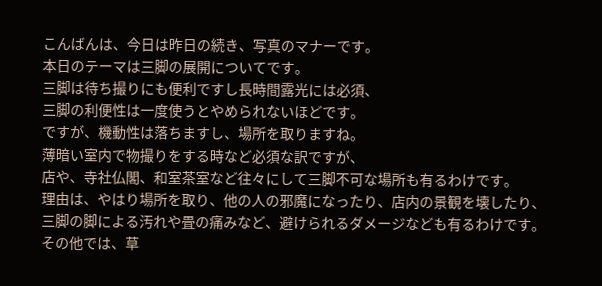こんばんは、今日は昨日の続き、写真のマナーです。
本日のテーマは三脚の展開についてです。
三脚は待ち撮りにも便利ですし長時間露光には必須、
三脚の利便性は一度使うとやめられないほどです。
ですが、機動性は落ちますし、場所を取りますね。
薄暗い室内で物撮りをする時など必須な訳ですが、
店や、寺社仏閣、和室茶室など往々にして三脚不可な場所も有るわけです。
理由は、やはり場所を取り、他の人の邪魔になったり、店内の景観を壊したり、
三脚の脚による汚れや畳の痛みなど、避けられるダメージなども有るわけです。
その他では、草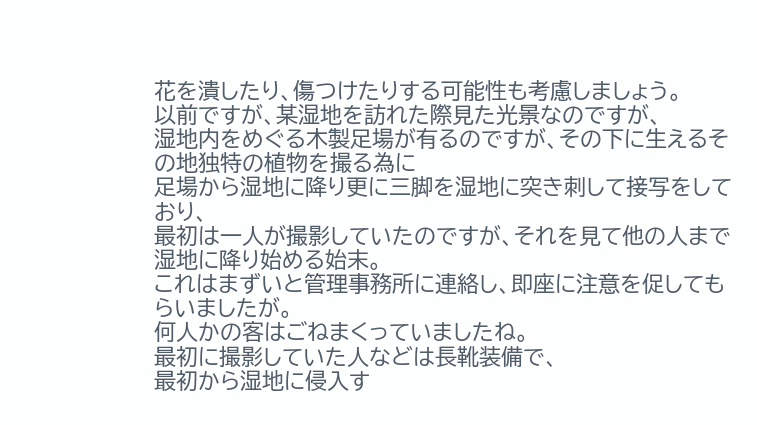花を潰したり、傷つけたりする可能性も考慮しましょう。
以前ですが、某湿地を訪れた際見た光景なのですが、
湿地内をめぐる木製足場が有るのですが、その下に生えるその地独特の植物を撮る為に
足場から湿地に降り更に三脚を湿地に突き刺して接写をしており、
最初は一人が撮影していたのですが、それを見て他の人まで湿地に降り始める始末。
これはまずいと管理事務所に連絡し、即座に注意を促してもらいましたが。
何人かの客はごねまくっていましたね。
最初に撮影していた人などは長靴装備で、
最初から湿地に侵入す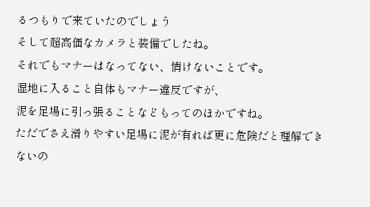るつもりで来ていたのでしょう
そして超高価なカメラと装備でしたね。
それでもマナーはなってない、情けないことです。
湿地に入ること自体もマナー違反ですが、
泥を足場に引っ張ることなどもってのほかですね。
ただでさえ滑りやすい足場に泥が有れば更に危険だと理解できないの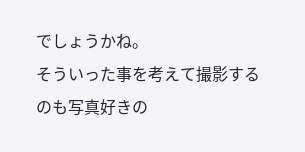でしょうかね。
そういった事を考えて撮影するのも写真好きの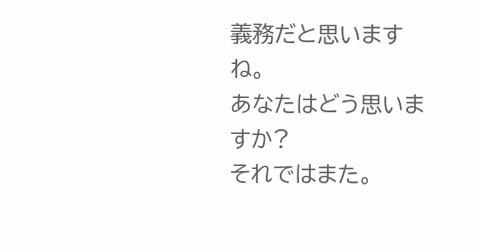義務だと思いますね。
あなたはどう思いますか?
それではまた。